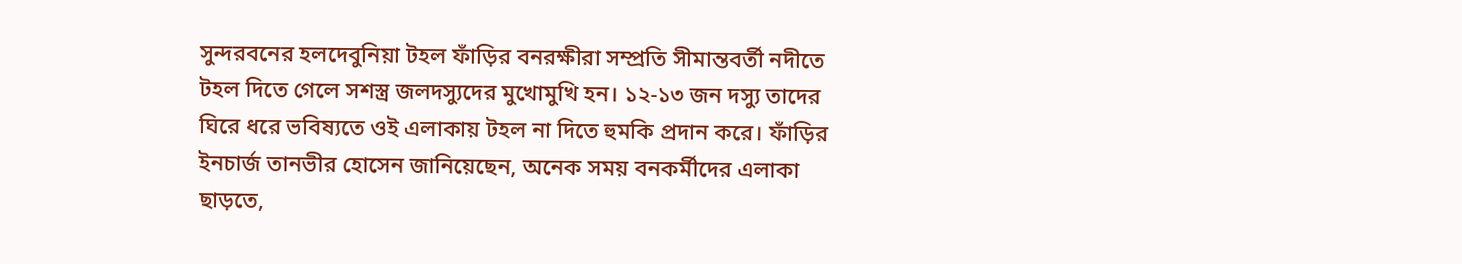সুন্দরবনের হলদেবুনিয়া টহল ফাঁড়ির বনরক্ষীরা সম্প্রতি সীমান্তবর্তী নদীতে টহল দিতে গেলে সশস্ত্র জলদস্যুদের মুখোমুখি হন। ১২-১৩ জন দস্যু তাদের ঘিরে ধরে ভবিষ্যতে ওই এলাকায় টহল না দিতে হুমকি প্রদান করে। ফাঁড়ির ইনচার্জ তানভীর হোসেন জানিয়েছেন, অনেক সময় বনকর্মীদের এলাকা ছাড়তে,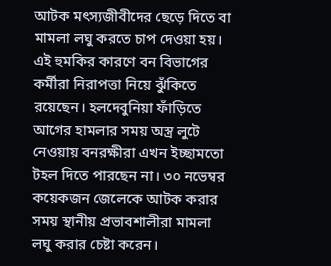আটক মৎস্যজীবীদের ছেড়ে দিতে বা মামলা লঘু করতে চাপ দেওয়া হয়।
এই হুমকির কারণে বন বিভাগের কর্মীরা নিরাপত্তা নিয়ে ঝুঁকিতে রয়েছেন। হলদেবুনিয়া ফাঁড়িতে আগের হামলার সময় অস্ত্র লুটে নেওয়ায় বনরক্ষীরা এখন ইচ্ছামতো টহল দিতে পারছেন না। ৩০ নভেম্বর কয়েকজন জেলেকে আটক করার সময় স্থানীয় প্রভাবশালীরা মামলা লঘু করার চেষ্টা করেন।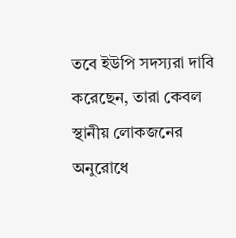তবে ইউপি সদস্যরা দাবি করেছেন, তারা কেবল স্থানীয় লোকজনের অনুরোধে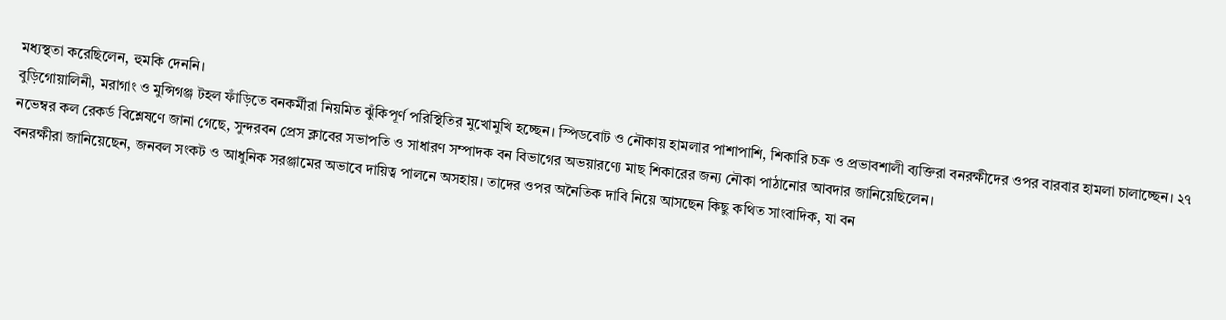মধ্যস্থতা করেছিলেন, হুমকি দেননি।
বুড়িগোয়ালিনী, মরাগাং ও মুন্সিগঞ্জ টহল ফাঁড়িতে বনকর্মীরা নিয়মিত ঝুঁকিপূর্ণ পরিস্থিতির মুখোমুখি হচ্ছেন। স্পিডবোট ও নৌকায় হামলার পাশাপাশি, শিকারি চক্র ও প্রভাবশালী ব্যক্তিরা বনরক্ষীদের ওপর বারবার হামলা চালাচ্ছেন। ২৭ নভেম্বর কল রেকর্ড বিশ্লেষণে জানা গেছে, সুন্দরবন প্রেস ক্লাবের সভাপতি ও সাধারণ সম্পাদক বন বিভাগের অভয়ারণ্যে মাছ শিকারের জন্য নৌকা পাঠানোর আবদার জানিয়েছিলেন।
বনরক্ষীরা জানিয়েছেন, জনবল সংকট ও আধুনিক সরঞ্জামের অভাবে দায়িত্ব পালনে অসহায়। তাদের ওপর অনৈতিক দাবি নিয়ে আসছেন কিছু কথিত সাংবাদিক, যা বন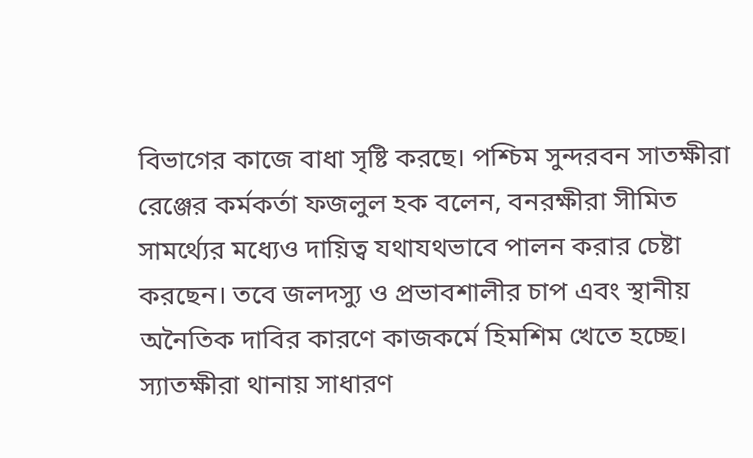বিভাগের কাজে বাধা সৃষ্টি করছে। পশ্চিম সুন্দরবন সাতক্ষীরা রেঞ্জের কর্মকর্তা ফজলুল হক বলেন, বনরক্ষীরা সীমিত সামর্থ্যের মধ্যেও দায়িত্ব যথাযথভাবে পালন করার চেষ্টা করছেন। তবে জলদস্যু ও প্রভাবশালীর চাপ এবং স্থানীয় অনৈতিক দাবির কারণে কাজকর্মে হিমশিম খেতে হচ্ছে।
স্যাতক্ষীরা থানায় সাধারণ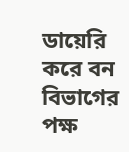ডায়েরি করে বন বিভাগের পক্ষ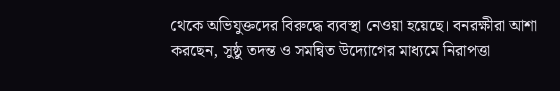থেকে অভিযুক্তদের বিরুদ্ধে ব্যবস্থা নেওয়া হয়েছে। বনরক্ষীরা আশা করছেন, সুষ্ঠু তদন্ত ও সমন্বিত উদ্যোগের মাধ্যমে নিরাপত্তা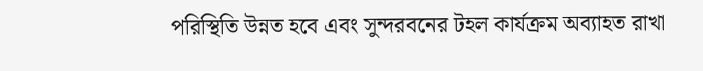পরিস্থিতি উন্নত হবে এবং সুন্দরবনের টহল কার্যক্রম অব্যাহত রাখা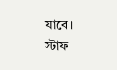যাবে।
স্টাফ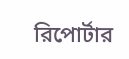রিপোর্টার